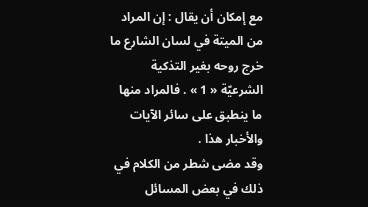مع إمكان أن يقال : إن المراد من الميتة في لسان الشارع ما خرج روحه بغير التذكية الشرعيّة « 1 » . فالمراد منها ما ينطبق على سائر الآيات والأخبار هذا .
وقد مضى شطر من الكلام في ذلك في بعض المسائل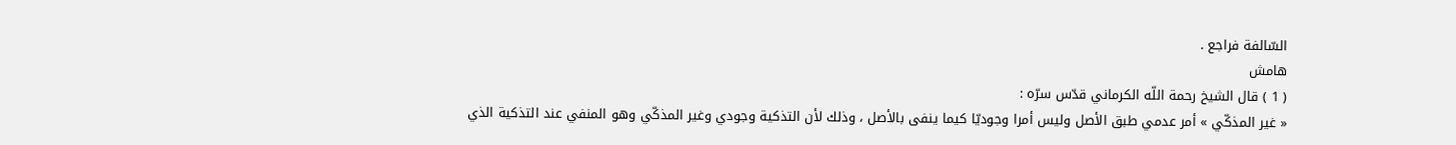السّالفة فراجع .
هامش
( 1 ) قال الشيخ رحمة اللّه الكرماني قدّس سرّه :
« غير المذكّي » أمر عدمي طبق الأصل وليس أمرا وجوديّا كيما ينفى بالأصل ، وذلك لأن التذكية وجودي وغير المذكّي وهو المنفي عند التذكية الذي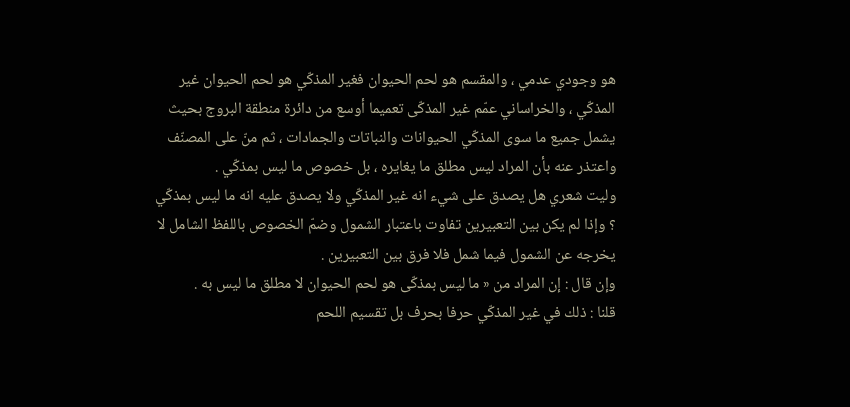هو وجودي عدمي ، والمقسم هو لحم الحيوان فغير المذكّي هو لحم الحيوان غير المذكّي ، والخراساني عمّم غير المذكّى تعميما أوسع من دائرة منطقة البروج بحيث يشمل جميع ما سوى المذكّي الحيوانات والنباتات والجمادات ، ثم منّ على المصنّف واعتذر عنه بأن المراد ليس مطلق ما يغايره ، بل خصوص ما ليس بمذكّي .
وليت شعري هل يصدق على شيء انه غير المذكّي ولا يصدق عليه انه ما ليس بمذكّي ؟ وإذا لم يكن بين التعبيرين تفاوت باعتبار الشمول وضمّ الخصوص باللفظ الشامل لا يخرجه عن الشمول فيما شمل فلا فرق بين التعبيرين .
وإن قال : إن المراد من « ما ليس بمذكّى هو لحم الحيوان لا مطلق ما ليس به .
قلنا : ذلك في غير المذكّي حرفا بحرف بل تقسيم اللحم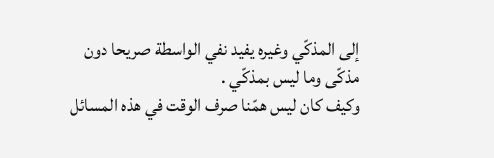إلى المذكّي وغيره يفيد نفي الواسطة صريحا دون مذكّى وما ليس بمذكّي .
وكيف كان ليس همّنا صرف الوقت في هذه المسائل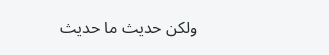ولكن حديث ما حديث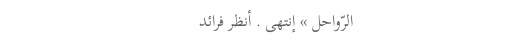الرّواحل » إنتهى . أنظر فرائد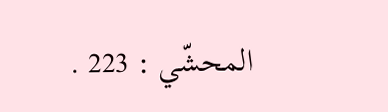المحشّي : 223 .